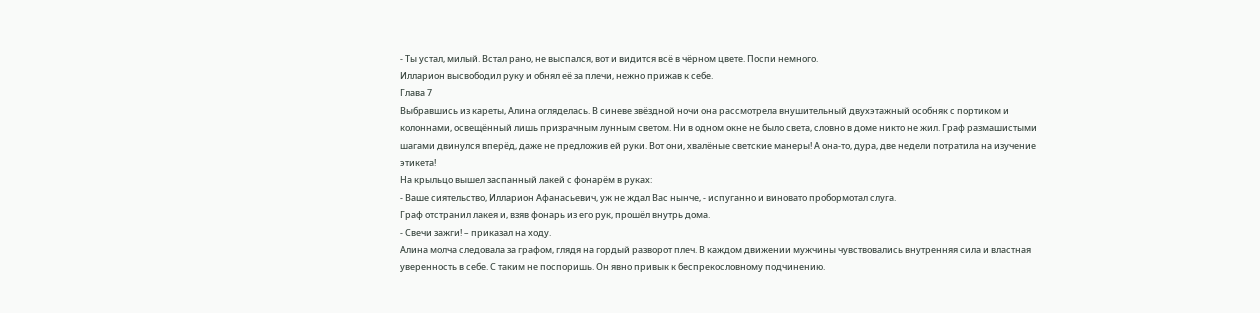- Ты устал, милый. Встал рано, не выспался, вот и видится всё в чёрном цвете. Поспи немного.
Илларион высвободил руку и обнял её за плечи, нежно прижав к себе.
Глава 7
Выбравшись из кареты, Алина огляделась. В синеве звёздной ночи она рассмотрела внушительный двухэтажный особняк с портиком и колоннами, освещённый лишь призрачным лунным светом. Ни в одном окне не было света, словно в доме никто не жил. Граф размашистыми шагами двинулся вперёд, даже не предложив ей руки. Вот они, хвалёные светские манеры! А она-то, дура, две недели потратила на изучение этикета!
На крыльцо вышел заспанный лакей с фонарём в руках:
- Ваше сиятельство, Илларион Афанасьевич, уж не ждал Вас нынче, - испуганно и виновато пробормотал слуга.
Граф отстранил лакея и, взяв фонарь из его рук, прошёл внутрь дома.
- Свечи зажги! – приказал на ходу.
Алина молча следовала за графом, глядя на гордый разворот плеч. В каждом движении мужчины чувствовались внутренняя сила и властная уверенность в себе. С таким не поспоришь. Он явно привык к беспрекословному подчинению.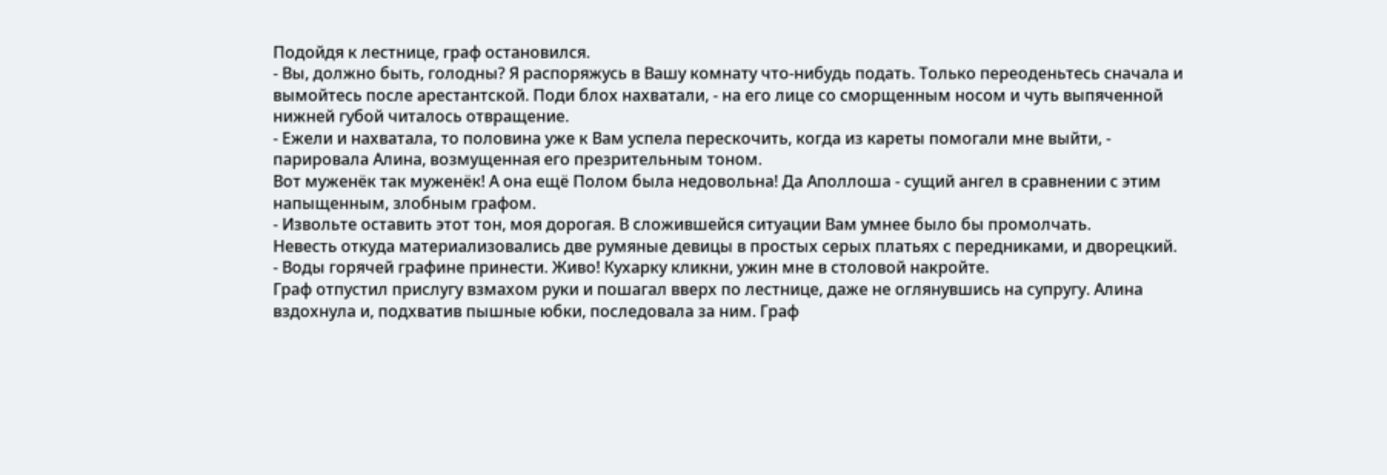Подойдя к лестнице, граф остановился.
- Вы, должно быть, голодны? Я распоряжусь в Вашу комнату что-нибудь подать. Только переоденьтесь сначала и вымойтесь после арестантской. Поди блох нахватали, - на его лице со сморщенным носом и чуть выпяченной нижней губой читалось отвращение.
- Ежели и нахватала, то половина уже к Вам успела перескочить, когда из кареты помогали мне выйти, - парировала Алина, возмущенная его презрительным тоном.
Вот муженёк так муженёк! А она ещё Полом была недовольна! Да Аполлоша - сущий ангел в сравнении с этим напыщенным, злобным графом.
- Извольте оставить этот тон, моя дорогая. В сложившейся ситуации Вам умнее было бы промолчать.
Невесть откуда материализовались две румяные девицы в простых серых платьях с передниками, и дворецкий.
- Воды горячей графине принести. Живо! Кухарку кликни, ужин мне в столовой накройте.
Граф отпустил прислугу взмахом руки и пошагал вверх по лестнице, даже не оглянувшись на супругу. Алина вздохнула и, подхватив пышные юбки, последовала за ним. Граф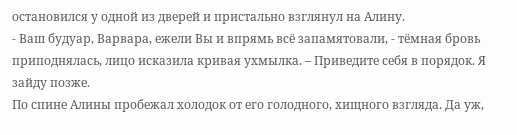остановился у одной из дверей и пристально взглянул на Алину.
- Ваш будуар, Варвара, ежели Вы и впрямь всё запамятовали, - тёмная бровь приподнялась, лицо исказила кривая ухмылка. – Приведите себя в порядок. Я зайду позже.
По спине Алины пробежал холодок от его голодного, хищного взгляда. Да уж,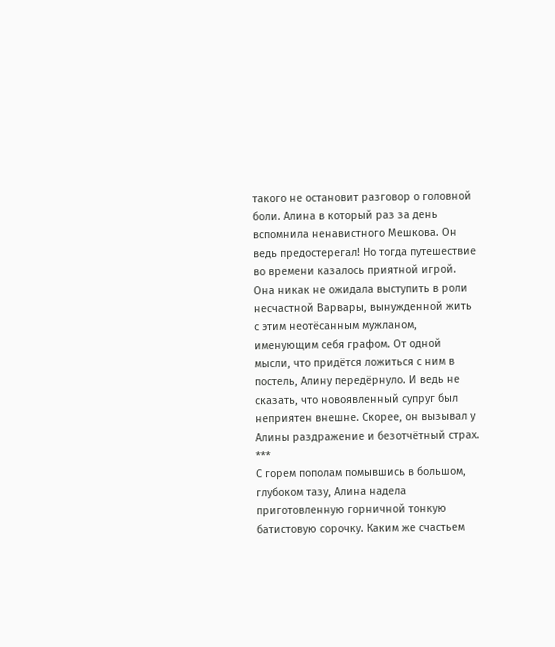такого не остановит разговор о головной боли. Алина в который раз за день вспомнила ненавистного Мешкова. Он ведь предостерегал! Но тогда путешествие во времени казалось приятной игрой. Она никак не ожидала выступить в роли несчастной Варвары, вынужденной жить с этим неотёсанным мужланом, именующим себя графом. От одной мысли, что придётся ложиться с ним в постель, Алину передёрнуло. И ведь не сказать, что новоявленный супруг был неприятен внешне. Скорее, он вызывал у Алины раздражение и безотчётный страх.
***
С горем пополам помывшись в большом, глубоком тазу, Алина надела приготовленную горничной тонкую батистовую сорочку. Каким же счастьем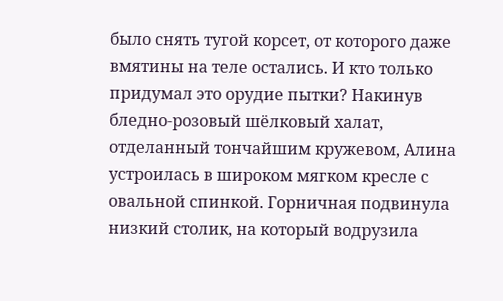было снять тугой корсет, от которого даже вмятины на теле остались. И кто только придумал это орудие пытки? Накинув бледно-розовый шёлковый халат, отделанный тончайшим кружевом, Алина устроилась в широком мягком кресле с овальной спинкой. Горничная подвинула низкий столик, на который водрузила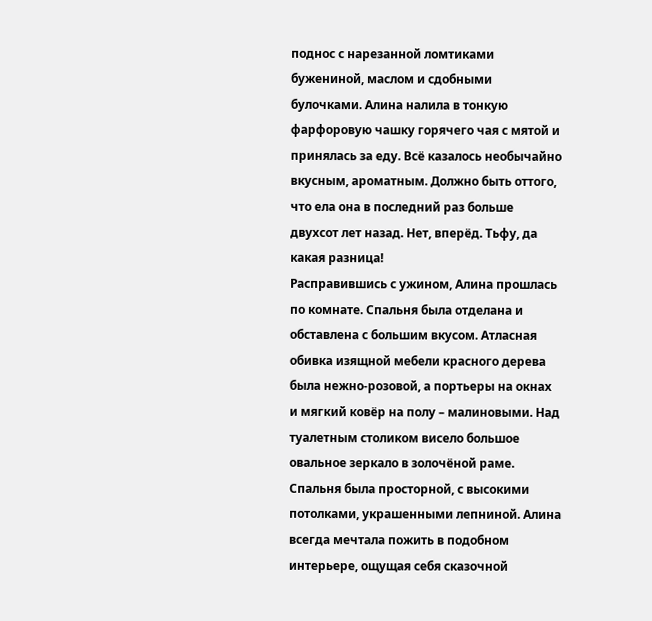поднос с нарезанной ломтиками бужениной, маслом и сдобными булочками. Алина налила в тонкую фарфоровую чашку горячего чая с мятой и принялась за еду. Всё казалось необычайно вкусным, ароматным. Должно быть оттого, что ела она в последний раз больше двухсот лет назад. Нет, вперёд. Тьфу, да какая разница!
Расправившись с ужином, Алина прошлась по комнате. Спальня была отделана и обставлена с большим вкусом. Атласная обивка изящной мебели красного дерева была нежно-розовой, а портьеры на окнах и мягкий ковёр на полу – малиновыми. Над туалетным столиком висело большое овальное зеркало в золочёной раме. Спальня была просторной, с высокими потолками, украшенными лепниной. Алина всегда мечтала пожить в подобном интерьере, ощущая себя сказочной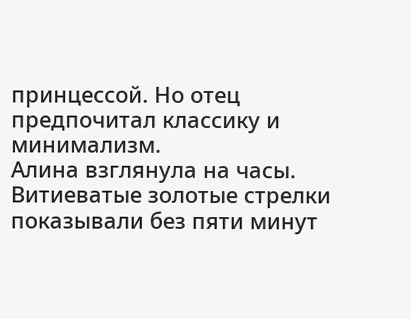принцессой. Но отец предпочитал классику и минимализм.
Алина взглянула на часы. Витиеватые золотые стрелки показывали без пяти минут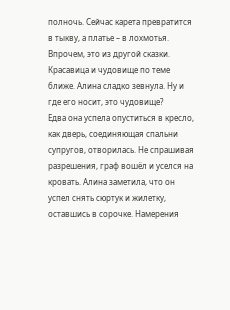полночь. Сейчас карета превратится в тыкву, а платье – в лохмотья. Впрочем, это из другой сказки. Красавица и чудовище по теме ближе. Алина сладко зевнула. Ну и где его носит, это чудовище?
Едва она успела опуститься в кресло, как дверь, соединяющая спальни супругов, отворилась. Не спрашивая разрешения, граф вошёл и уселся на кровать. Алина заметила, что он успел снять сюртук и жилетку, оставшись в сорочке. Намерения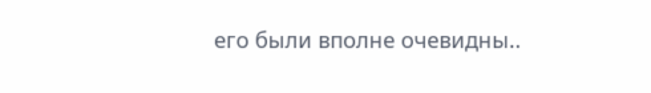его были вполне очевидны..